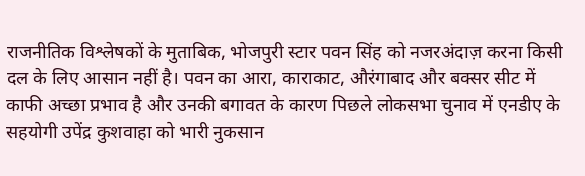राजनीतिक विश्लेषकों के मुताबिक, भोजपुरी स्टार पवन सिंह को नजरअंदाज़ करना किसी दल के लिए आसान नहीं है। पवन का आरा, काराकाट, औरंगाबाद और बक्सर सीट में काफी अच्छा प्रभाव है और उनकी बगावत के कारण पिछले लोकसभा चुनाव में एनडीए के सहयोगी उपेंद्र कुशवाहा को भारी नुकसान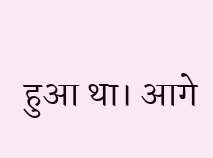हुआ था। आगे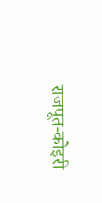राजपूत-कोइरी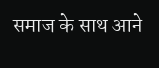समाज के साथ आने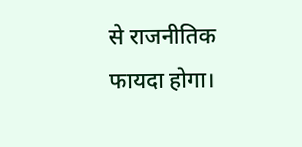से राजनीतिक फायदा होगा।